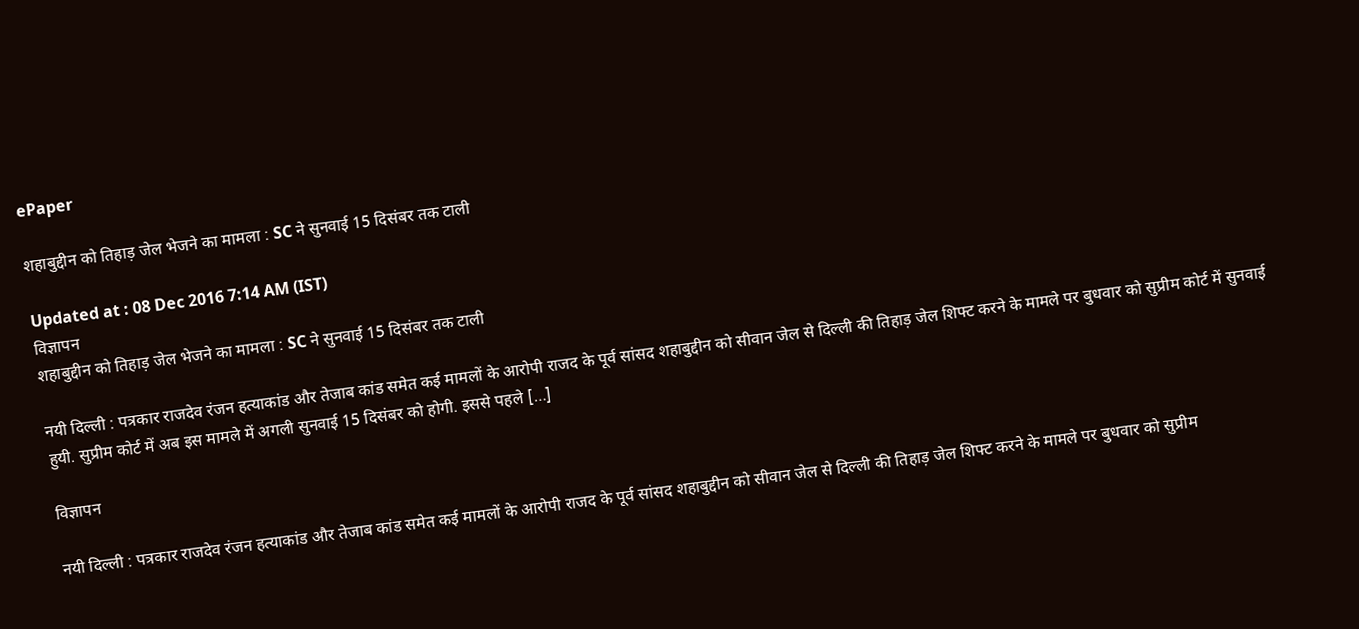ePaper

शहाबुद्दीन को तिहाड़ जेल भेजने का मामला : SC ने सुनवाई 15 दिसंबर तक टाली

Updated at : 08 Dec 2016 7:14 AM (IST)
विज्ञापन
शहाबुद्दीन को तिहाड़ जेल भेजने का मामला : SC ने सुनवाई 15 दिसंबर तक टाली

नयी दिल्ली : पत्रकार राजदेव रंजन हत्याकांड और तेजाब कांड समेत कई मामलों के आरोपी राजद के पूर्व सांसद शहाबुद्दीन को सीवान जेल से दिल्ली की तिहाड़ जेल शिफ्ट करने के मामले पर बुधवार को सुप्रीम कोर्ट में सुनवाई हुयी. सुप्रीम कोर्ट में अब इस मामले में अगली सुनवाई 15 दिसंबर को होगी. इससे पहले […]

विज्ञापन

नयी दिल्ली : पत्रकार राजदेव रंजन हत्याकांड और तेजाब कांड समेत कई मामलों के आरोपी राजद के पूर्व सांसद शहाबुद्दीन को सीवान जेल से दिल्ली की तिहाड़ जेल शिफ्ट करने के मामले पर बुधवार को सुप्रीम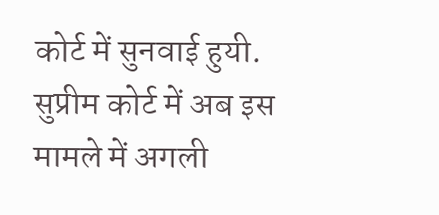कोर्ट में सुनवाई हुयी. सुप्रीम कोर्ट में अब इस मामले में अगली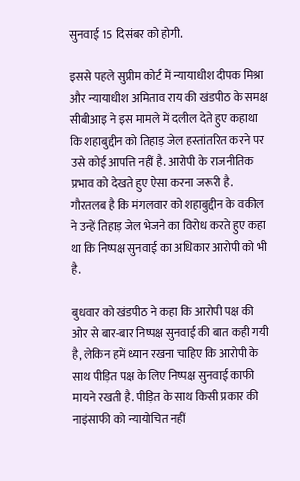सुनवाई 15 दिसंबर को होगी.

इससे पहले सुप्रीम कोर्ट में न्यायाधीश दीपक मिश्रा और न्यायाधीश अमिताव राय की खंडपीठ के समक्ष सीबीआइ ने इस मामले में दलील देते हुए कहाथा कि शहाबुद्दीन को तिहाड़ जेल हस्तांतरित करने पर उसे कोई आपत्ति नहीं है. आरोपी के राजनीतिक प्रभाव को देखते हुए ऐसा करना जरूरी है. गौरतलब है कि मंगलवार को शहाबुद्दीन के वकील ने उन्हें तिहाड़ जेल भेजने का विरोध करते हुए कहा था कि निष्पक्ष सुनवाई का अधिकार आरोपी को भी है.

बुधवार को खंडपीठ ने कहा कि आरोपी पक्ष की ओर से बार-बार निष्पक्ष सुनवाई की बात कही गयी है, लेकिन हमें ध्यान रखना चाहिए कि आरोपी के साथ पीड़ित पक्ष के लिए निष्पक्ष सुनवाई काफी मायने रखती है. पीड़ित के साथ किसी प्रकार की नाइंसाफी को न्यायोचित नहीं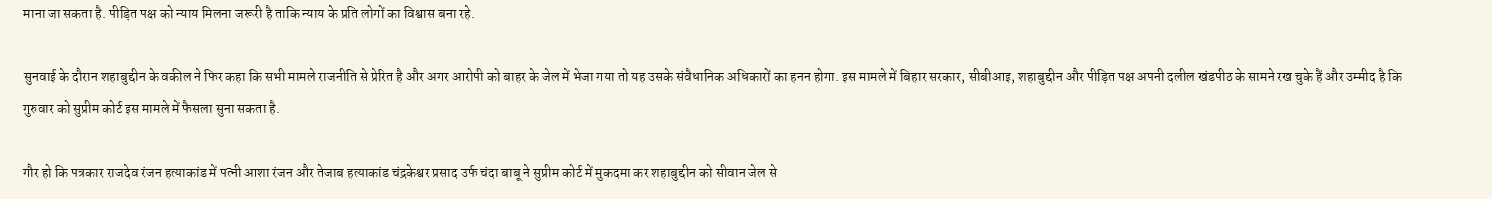माना जा सकता है. पीड़ित पक्ष को न्याय मिलना जरूरी है ताकि न्याय के प्रति लोगों का विश्वास बना रहे.

सुनवाई के दौरान शहाबुद्दीन के वकील ने फिर कहा कि सभी मामले राजनीति से प्रेरित है और अगर आरोपी को बाहर के जेल में भेजा गया तो यह उसके संवैधानिक अधिकारों का हनन होगा. इस मामले में बिहार सरकार, सीबीआइ, शहाबुद्दीन और पीड़ित पक्ष अपनी दलील खंडपीठ के सामने रख चुके हैं और उम्मीद है कि गुरुवार को सुप्रीम कोर्ट इस मामले में फैसला सुना सकता है.

गौर हो कि पत्रकार राजदेव रंजन हत्याकांड में पत्नी आशा रंजन और तेजाब हत्याकांड चंद्रकेश्वर प्रसाद उर्फ चंदा बाबू ने सुप्रीम कोर्ट में मुकदमा कर शहाबुद्दीन को सीवान जेल से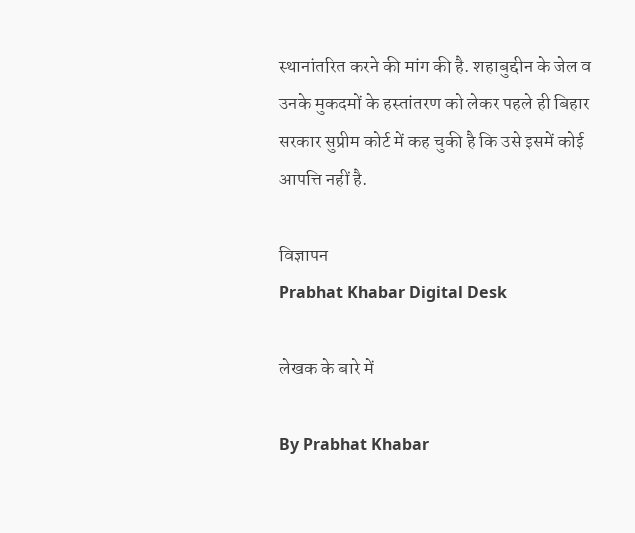स्थानांतरित करने की मांग की है. शहाबुद्दीन के जेल व उनके मुकदमों के हस्तांतरण को लेकर पहले ही बिहार सरकार सुप्रीम कोर्ट में कह चुकी है कि उसे इसमें कोई आपत्ति नहीं है.

विज्ञापन
Prabhat Khabar Digital Desk

लेखक के बारे में

By Prabhat Khabar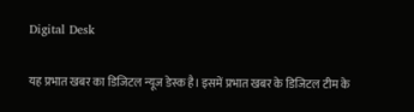Digital Desk

यह प्रभात खबर का डिजिटल न्यूज डेस्क है। इसमें प्रभात खबर के डिजिटल टीम के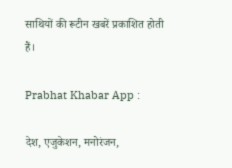साथियों की रूटीन खबरें प्रकाशित होती हैं।

Prabhat Khabar App :

देश, एजुकेशन, मनोरंजन,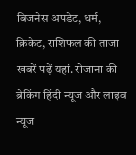बिजनेस अपडेट, धर्म, क्रिकेट, राशिफल की ताजा खबरें पढ़ें यहां. रोजाना की ब्रेकिंग हिंदी न्यूज और लाइव न्यूज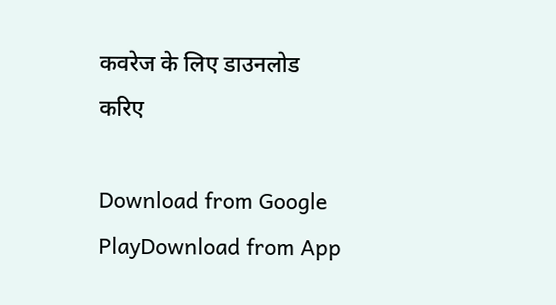कवरेज के लिए डाउनलोड करिए

Download from Google PlayDownload from App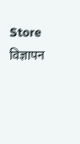Store
विज्ञापन